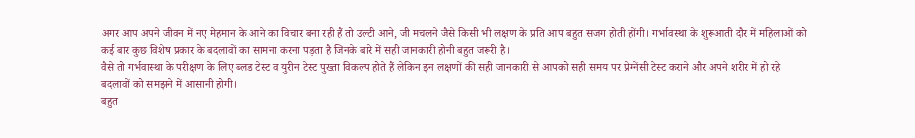अगर आप अपने जीवन में नए मेहमान के आने का विचार बना रही हैं तो उल्टी आने, जी मचलने जैसे किसी भी लक्षण के प्रति आप बहुत सजग होती होंगी। गर्भावस्था के शुरूआती दौर में महिलाओं को कई बार कुछ विशेष प्रकार के बदलावों का सामना करना पड़ता है जिनके बारे में सही जानकारी होनी बहुत जरूरी है।
वैसे तो गर्भवास्था के परीक्षण के लिए ब्लड टेस्ट व युरीन टेस्ट पुख्ता विकल्प होते हैं लेकिन इन लक्षणों की सही जानकारी से आपको सही समय पर प्रेग्नेंसी टेस्ट कराने और अपने शरीर में हो रहे बदलावों को समझने में आसानी होगी।
बहुत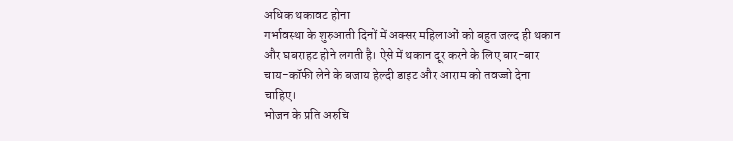अधिक थकावट होना
गर्भावस्था के शुरुआती दिनों में अक्सर महिलाओं को बहुत जल्द ही थकान और घबराहट होने लगती है। ऐसे में थकान दूर करने के लिए बार-बार चाय-कॉफी लेने के बजाय हेल्दी डाइट और आराम को तवज्जो देना चाहिए।
भोजन के प्रति अरुचि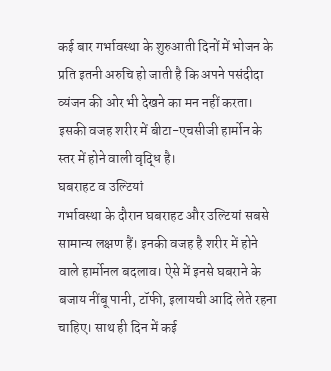कई बार गर्भावस्था के शुरुआती दिनों में भोजन के प्रति इतनी अरुचि हो जाती है कि अपने पसंदीदा व्यंजन की ओर भी देखने का मन नहीं करता। इसकी वजह शरीर में बीटा-एचसीजी हार्मोन के स्तर में होने वाली वृद्धि है।
घबराहट व उल्टियां
गर्भावस्था के दौरान घबराहट और उल्टियां सबसे सामान्य लक्षण हैं। इनकी वजह है शरीर में होने वाले हार्मोनल बदलाव। ऐसे में इनसे घबराने के बजाय नींबू पानी, टॉफी, इलायची आदि लेते रहना चाहिए। साथ ही दिन में कई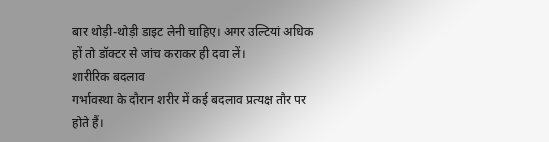बार थोड़ी-थोड़ी डाइट लेनी चाहिए। अगर उल्टियां अधिक हों तो डॉक्टर से जांच कराकर ही दवा लें।
शारीरिक बदलाव
गर्भावस्था के दौरान शरीर में कई बदलाव प्रत्यक्ष तौर पर होते हैं।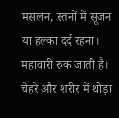मसलन, स्तनों में सूजन या हल्का दर्द रहना। महावारी रुक जाती है। चेहरे और शरीर में थोड़ा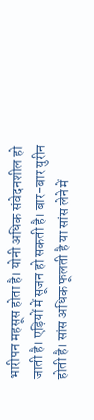भारीपन महसूस होता है। योनी अधिक संवेदनशील हो जाती है। एड़ियों में सूजन हो सकती है। बार-बार युरीन होती है। सांस अधिक फूलती है या सांस लेने में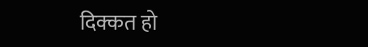दिक्कत हो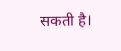सकती है।